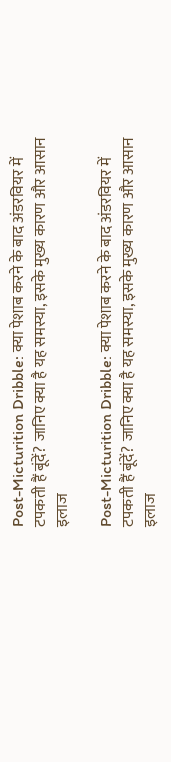Post-Micturition Dribble: क्या पेशाब करने के बाद अंडरवियर में टपकती हैं बूंदें? जानिए क्या है यह समस्या, इसके मुख्य कारण और आसान इलाज

Post-Micturition Dribble: क्या पेशाब करने के बाद अंडरवियर में टपकती हैं बूंदें? जानिए क्या है यह समस्या, इसके मुख्य कारण और आसान इलाज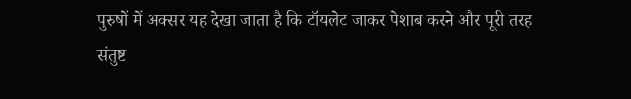पुरुषों में अक्सर यह देखा जाता है कि टॉयलेट जाकर पेशाब करने और पूरी तरह संतुष्ट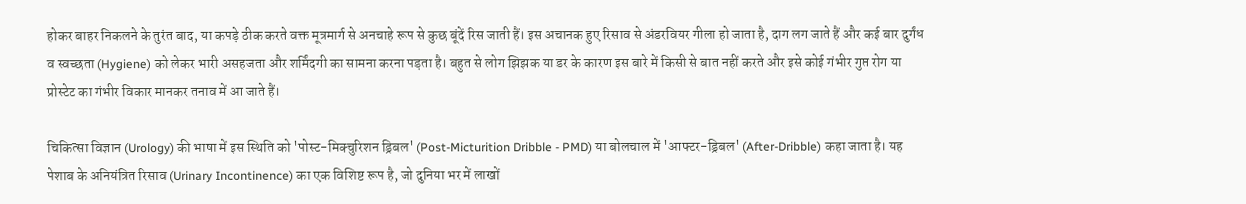होकर बाहर निकलने के तुरंत बाद, या कपड़े ठीक करते वक्त मूत्रमार्ग से अनचाहे रूप से कुछ बूंदें रिस जाती हैं। इस अचानक हुए रिसाव से अंडरवियर गीला हो जाता है, दाग लग जाते हैं और कई बार दुर्गंध व स्वच्छता (Hygiene) को लेकर भारी असहजता और शर्मिंदगी का सामना करना पड़ता है। बहुत से लोग झिझक या डर के कारण इस बारे में किसी से बात नहीं करते और इसे कोई गंभीर गुप्त रोग या प्रोस्टेट का गंभीर विकार मानकर तनाव में आ जाते हैं।

चिकित्सा विज्ञान (Urology) की भाषा में इस स्थिति को 'पोस्ट-मिक्चुरिशन ड्रिबल' (Post-Micturition Dribble - PMD) या बोलचाल में 'आफ्टर-ड्रिबल' (After-Dribble) कहा जाता है। यह पेशाब के अनियंत्रित रिसाव (Urinary Incontinence) का एक विशिष्ट रूप है, जो दुनिया भर में लाखों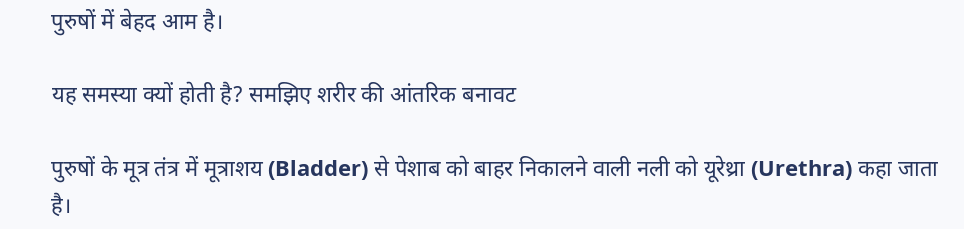पुरुषों में बेहद आम है।

यह समस्या क्यों होती है? समझिए शरीर की आंतरिक बनावट

पुरुषों के मूत्र तंत्र में मूत्राशय (Bladder) से पेशाब को बाहर निकालने वाली नली को यूरेथ्रा (Urethra) कहा जाता है।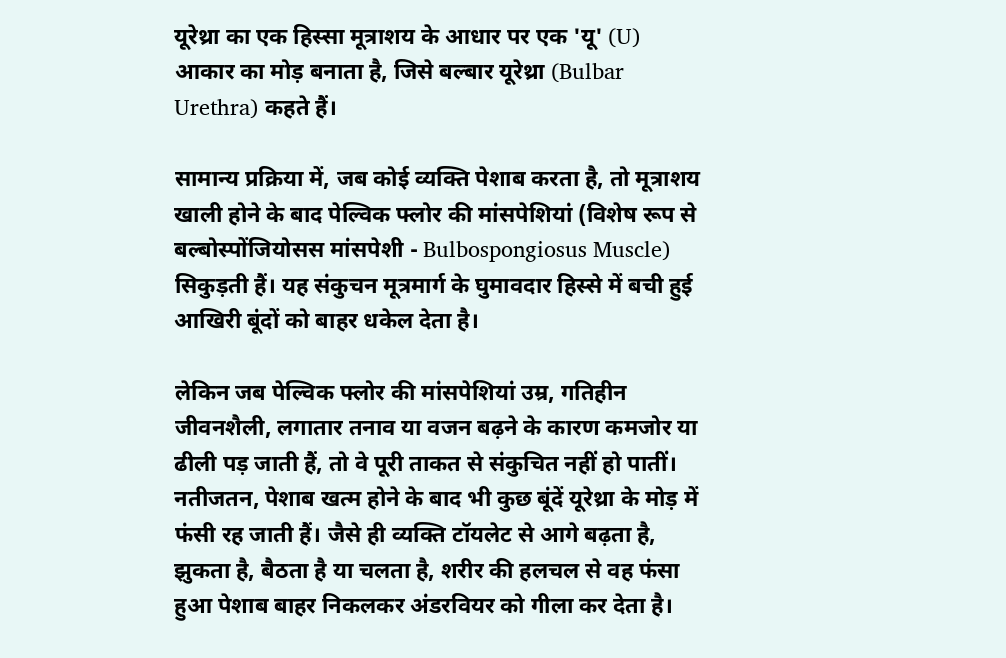यूरेथ्रा का एक हिस्सा मूत्राशय के आधार पर एक 'यू' (U) आकार का मोड़ बनाता है, जिसे बल्बार यूरेथ्रा (Bulbar Urethra) कहते हैं।

सामान्य प्रक्रिया में, जब कोई व्यक्ति पेशाब करता है, तो मूत्राशय खाली होने के बाद पेल्विक फ्लोर की मांसपेशियां (विशेष रूप से बल्बोस्पोंजियोसस मांसपेशी - Bulbospongiosus Muscle) सिकुड़ती हैं। यह संकुचन मूत्रमार्ग के घुमावदार हिस्से में बची हुई आखिरी बूंदों को बाहर धकेल देता है।

लेकिन जब पेल्विक फ्लोर की मांसपेशियां उम्र, गतिहीन जीवनशैली, लगातार तनाव या वजन बढ़ने के कारण कमजोर या ढीली पड़ जाती हैं, तो वे पूरी ताकत से संकुचित नहीं हो पातीं। नतीजतन, पेशाब खत्म होने के बाद भी कुछ बूंदें यूरेथ्रा के मोड़ में फंसी रह जाती हैं। जैसे ही व्यक्ति टॉयलेट से आगे बढ़ता है, झुकता है, बैठता है या चलता है, शरीर की हलचल से वह फंसा हुआ पेशाब बाहर निकलकर अंडरवियर को गीला कर देता है।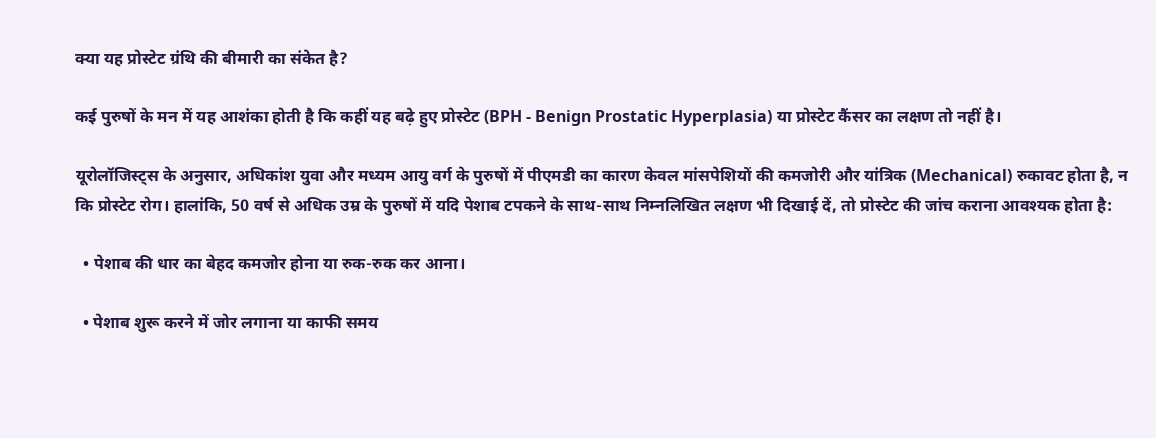क्या यह प्रोस्टेट ग्रंथि की बीमारी का संकेत है?

कई पुरुषों के मन में यह आशंका होती है कि कहीं यह बढ़े हुए प्रोस्टेट (BPH - Benign Prostatic Hyperplasia) या प्रोस्टेट कैंसर का लक्षण तो नहीं है।

यूरोलॉजिस्ट्स के अनुसार, अधिकांश युवा और मध्यम आयु वर्ग के पुरुषों में पीएमडी का कारण केवल मांसपेशियों की कमजोरी और यांत्रिक (Mechanical) रुकावट होता है, न कि प्रोस्टेट रोग। हालांकि, 50 वर्ष से अधिक उम्र के पुरुषों में यदि पेशाब टपकने के साथ-साथ निम्नलिखित लक्षण भी दिखाई दें, तो प्रोस्टेट की जांच कराना आवश्यक होता है:

  • पेशाब की धार का बेहद कमजोर होना या रुक-रुक कर आना।

  • पेशाब शुरू करने में जोर लगाना या काफी समय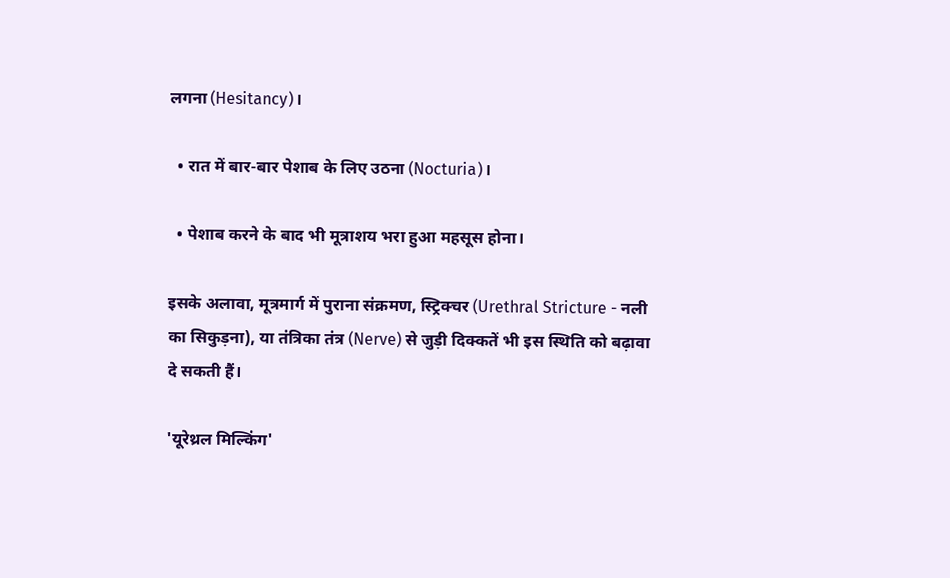लगना (Hesitancy)।

  • रात में बार-बार पेशाब के लिए उठना (Nocturia)।

  • पेशाब करने के बाद भी मूत्राशय भरा हुआ महसूस होना।

इसके अलावा, मूत्रमार्ग में पुराना संक्रमण, स्ट्रिक्चर (Urethral Stricture - नली का सिकुड़ना), या तंत्रिका तंत्र (Nerve) से जुड़ी दिक्कतें भी इस स्थिति को बढ़ावा दे सकती हैं।

'यूरेथ्रल मिल्किंग'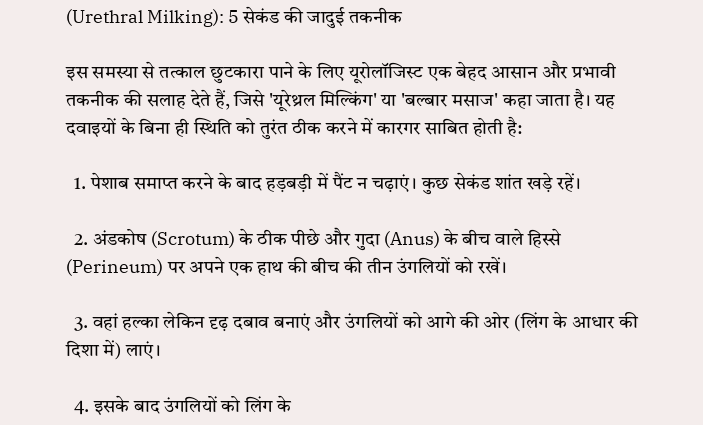(Urethral Milking): 5 सेकंड की जादुई तकनीक

इस समस्या से तत्काल छुटकारा पाने के लिए यूरोलॉजिस्ट एक बेहद आसान और प्रभावी तकनीक की सलाह देते हैं, जिसे 'यूरेथ्रल मिल्किंग' या 'बल्बार मसाज' कहा जाता है। यह दवाइयों के बिना ही स्थिति को तुरंत ठीक करने में कारगर साबित होती है:

  1. पेशाब समाप्त करने के बाद हड़बड़ी में पैंट न चढ़ाएं। कुछ सेकंड शांत खड़े रहें।

  2. अंडकोष (Scrotum) के ठीक पीछे और गुदा (Anus) के बीच वाले हिस्से (Perineum) पर अपने एक हाथ की बीच की तीन उंगलियों को रखें।

  3. वहां हल्का लेकिन दृढ़ दबाव बनाएं और उंगलियों को आगे की ओर (लिंग के आधार की दिशा में) लाएं।

  4. इसके बाद उंगलियों को लिंग के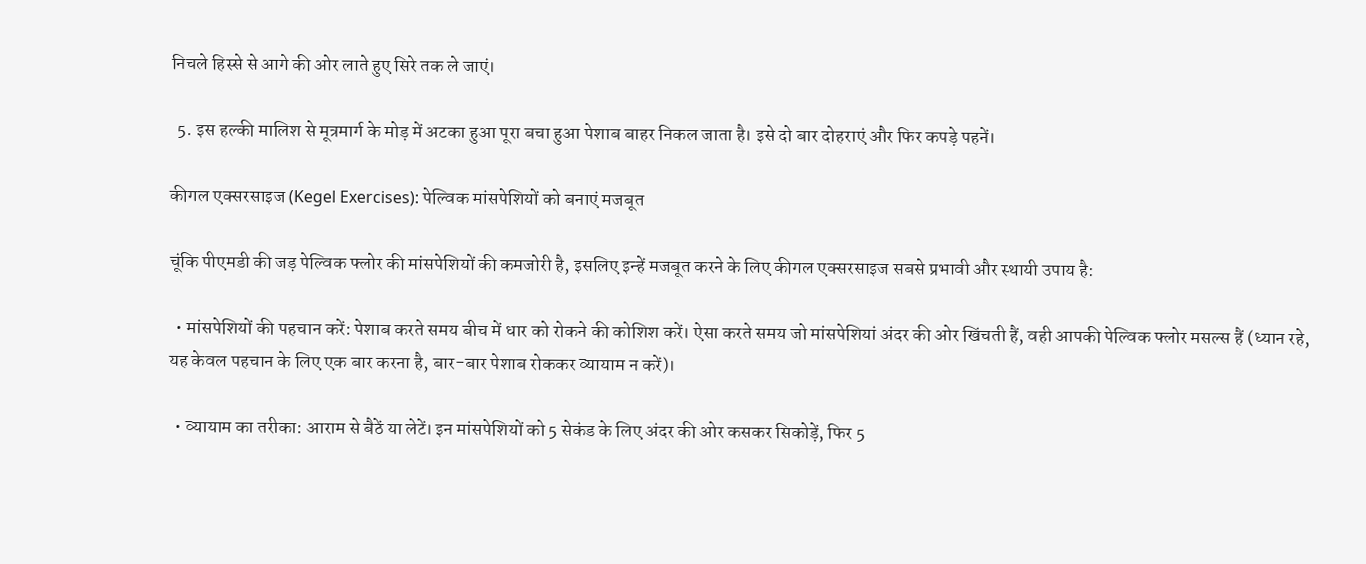निचले हिस्से से आगे की ओर लाते हुए सिरे तक ले जाएं।

  5. इस हल्की मालिश से मूत्रमार्ग के मोड़ में अटका हुआ पूरा बचा हुआ पेशाब बाहर निकल जाता है। इसे दो बार दोहराएं और फिर कपड़े पहनें।

कीगल एक्सरसाइज (Kegel Exercises): पेल्विक मांसपेशियों को बनाएं मजबूत

चूंकि पीएमडी की जड़ पेल्विक फ्लोर की मांसपेशियों की कमजोरी है, इसलिए इन्हें मजबूत करने के लिए कीगल एक्सरसाइज सबसे प्रभावी और स्थायी उपाय है:

  • मांसपेशियों की पहचान करें: पेशाब करते समय बीच में धार को रोकने की कोशिश करें। ऐसा करते समय जो मांसपेशियां अंदर की ओर खिंचती हैं, वही आपकी पेल्विक फ्लोर मसल्स हैं (ध्यान रहे, यह केवल पहचान के लिए एक बार करना है, बार-बार पेशाब रोककर व्यायाम न करें)।

  • व्यायाम का तरीका: आराम से बैठें या लेटें। इन मांसपेशियों को 5 सेकंड के लिए अंदर की ओर कसकर सिकोड़ें, फिर 5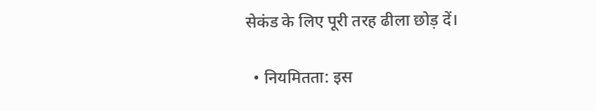सेकंड के लिए पूरी तरह ढीला छोड़ दें।

  • नियमितता: इस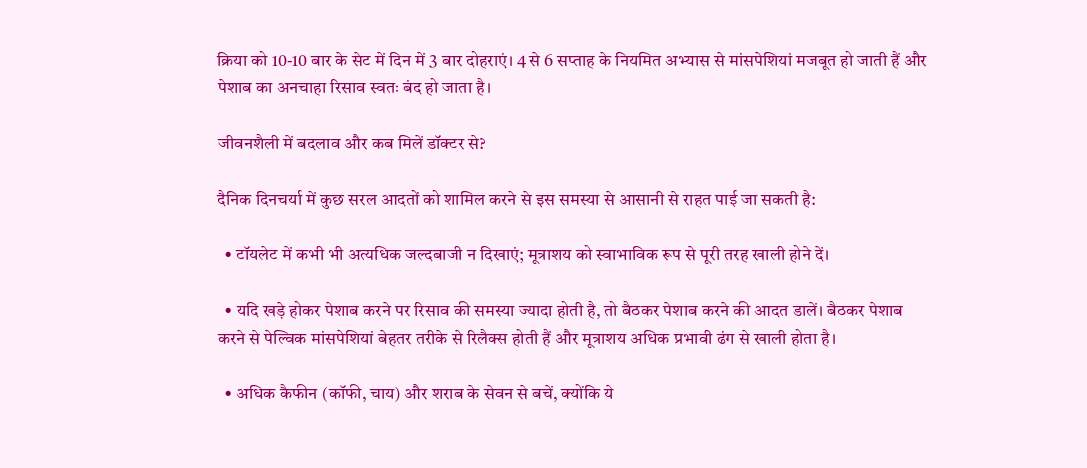क्रिया को 10-10 बार के सेट में दिन में 3 बार दोहराएं। 4 से 6 सप्ताह के नियमित अभ्यास से मांसपेशियां मजबूत हो जाती हैं और पेशाब का अनचाहा रिसाव स्वतः बंद हो जाता है।

जीवनशैली में बदलाव और कब मिलें डॉक्टर से?

दैनिक दिनचर्या में कुछ सरल आदतों को शामिल करने से इस समस्या से आसानी से राहत पाई जा सकती है:

  • टॉयलेट में कभी भी अत्यधिक जल्दबाजी न दिखाएं; मूत्राशय को स्वाभाविक रूप से पूरी तरह खाली होने दें।

  • यदि खड़े होकर पेशाब करने पर रिसाव की समस्या ज्यादा होती है, तो बैठकर पेशाब करने की आदत डालें। बैठकर पेशाब करने से पेल्विक मांसपेशियां बेहतर तरीके से रिलैक्स होती हैं और मूत्राशय अधिक प्रभावी ढंग से खाली होता है।

  • अधिक कैफीन (कॉफी, चाय) और शराब के सेवन से बचें, क्योंकि ये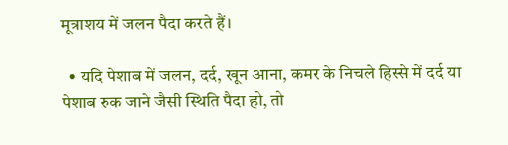मूत्राशय में जलन पैदा करते हैं।

  • यदि पेशाब में जलन, दर्द, खून आना, कमर के निचले हिस्से में दर्द या पेशाब रुक जाने जैसी स्थिति पैदा हो, तो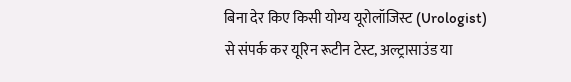बिना देर किए किसी योग्य यूरोलॉजिस्ट (Urologist) से संपर्क कर यूरिन रूटीन टेस्ट, अल्ट्रासाउंड या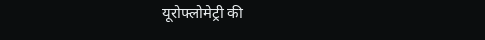यूरोफ्लोमेट्री की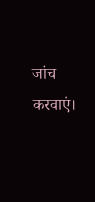जांच करवाएं।